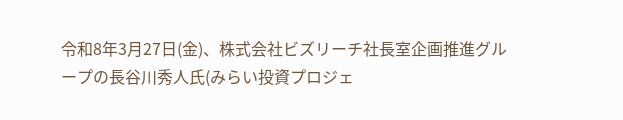令和8年3月27日(金)、株式会社ビズリーチ社長室企画推進グループの長谷川秀人氏(みらい投資プロジェ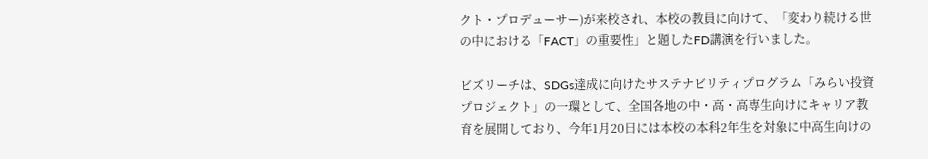クト・プロデューサー)が来校され、本校の教員に向けて、「変わり続ける世の中における「FACT」の重要性」と題したFD講演を行いました。

ビズリーチは、SDGs達成に向けたサステナビリティプログラム「みらい投資プロジェクト」の一環として、全国各地の中・高・高専生向けにキャリア教育を展開しており、今年1月20日には本校の本科2年生を対象に中高生向けの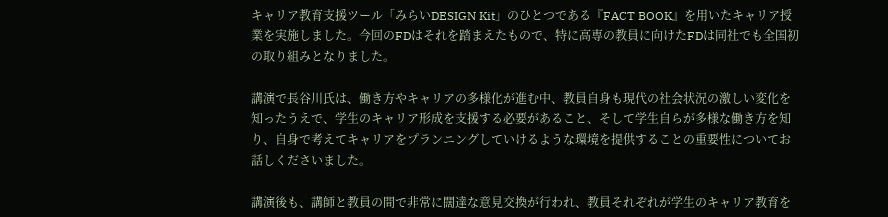キャリア教育支援ツール「みらいDESIGN Kit」のひとつである『FACT BOOK』を用いたキャリア授業を実施しました。今回のFDはそれを踏まえたもので、特に高専の教員に向けたFDは同社でも全国初の取り組みとなりました。

講演で長谷川氏は、働き方やキャリアの多様化が進む中、教員自身も現代の社会状況の激しい変化を知ったうえで、学生のキャリア形成を支援する必要があること、そして学生自らが多様な働き方を知り、自身で考えてキャリアをプランニングしていけるような環境を提供することの重要性についてお話しくださいました。

講演後も、講師と教員の間で非常に闊達な意見交換が行われ、教員それぞれが学生のキャリア教育を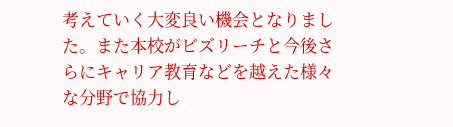考えていく大変良い機会となりました。また本校がビズリーチと今後さらにキャリア教育などを越えた様々な分野で協力し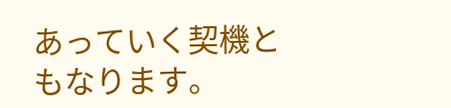あっていく契機ともなります。